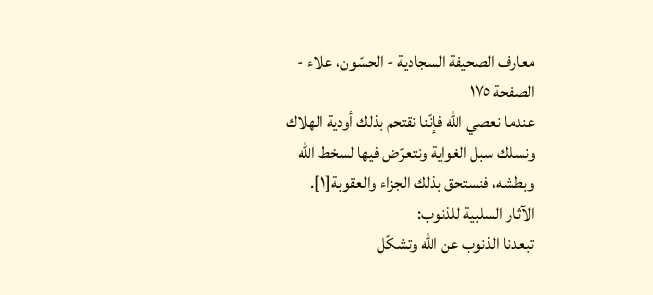معارف الصحيفة السجادية - الحسّون، علاء - الصفحة ١٧٥
عندما نعصي الله فإنّنا نقتحم بذلك أودية الهلاك ونسلك سبل الغواية ونتعرّض فيها لسخط الله وبطشه، فنستحق بذلك الجزاء والعقوبة[١].
الآثار السلبية للذنوب:
تبعدنا الذنوب عن الله وتشكّل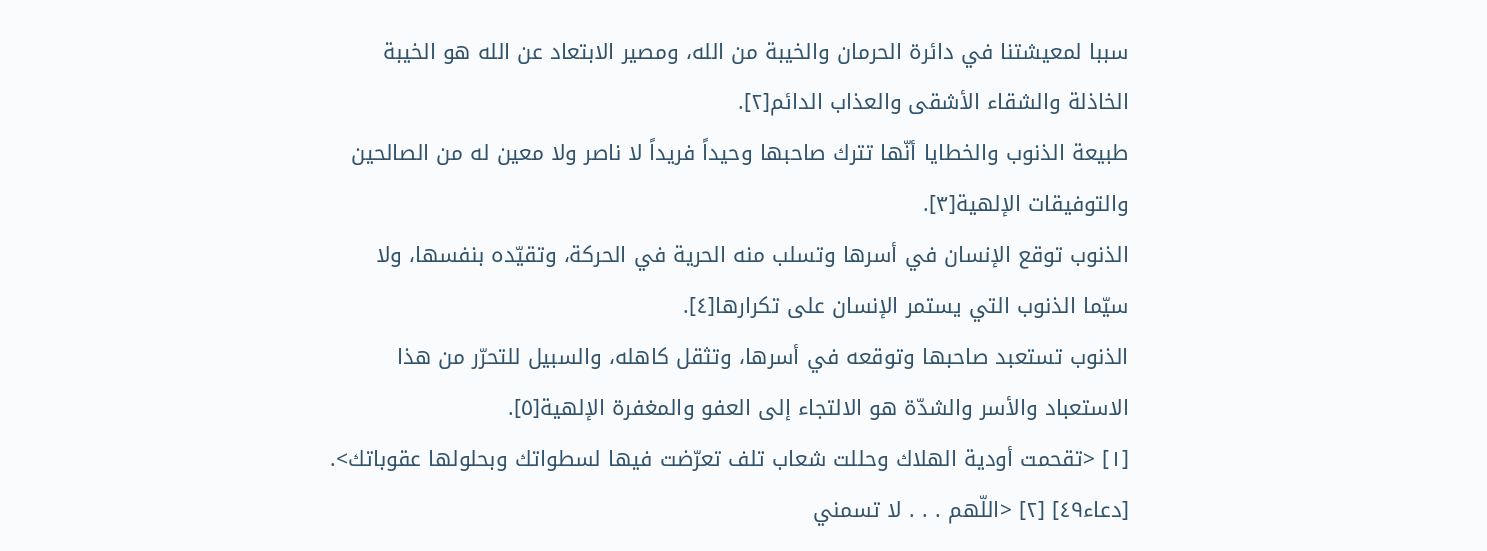سببا لمعيشتنا في دائرة الحرمان والخيبة من الله، ومصير الابتعاد عن الله هو الخيبة الخاذلة والشقاء الأشقى والعذاب الدائم[٢].
طبيعة الذنوب والخطايا أنّها تترك صاحبها وحيداً فريداً لا ناصر ولا معين له من الصالحين والتوفيقات الإلهية[٣].
الذنوب توقع الإنسان في أسرها وتسلب منه الحرية في الحركة، وتقيّده بنفسها، ولا سيّما الذنوب التي يستمر الإنسان على تكرارها[٤].
الذنوب تستعبد صاحبها وتوقعه في أسرها، وتثقل كاهله، والسبيل للتحرّر من هذا الاستعباد والأسر والشدّة هو الالتجاء إلى العفو والمغفرة الإلهية[٥].
[١] <تقحمت أودية الهلاك وحللت شعاب تلف تعرّضت فيها لسطواتك وبحلولها عقوباتك>. [دعاء٤٩] [٢] <اللّهم . . . لا تسمني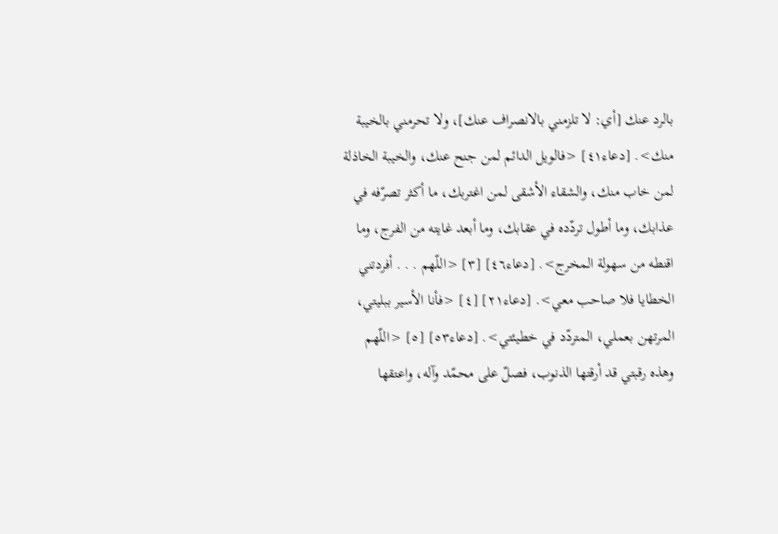بالرد عنك [أي: لا تلزمني بالانصراف عنك]، ولا تحرمني بالخيبة منك>. [دعاء٤١] <فالويل الدائم لمن جنح عنك، والخيبة الخاذلة لمن خاب منك، والشقاء الأشقى لمن اغتربك، ما أكثر تصرّفه في عذابك، وما أطول تردّده في عقابك، وما أبعد غايته من الفرج، وما اقنطه من سهولة المخرج>. [دعاء٤٦] [٣] <اللّهم . . . أفردتني الخطايا فلا صاحب معي>. [دعاء٢١] [٤] <فأنا الأسير ببليتي، المرتهن بعملي، المتردّد في خطيئتي>. [دعاء٥٣] [٥] <اللّهم وهذه رقبتي قد أرقتها الذنوب، فصلّ على محمّد وآله، واعتقها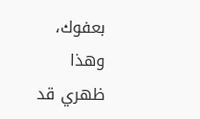بعفوك، وهذا ظهري قد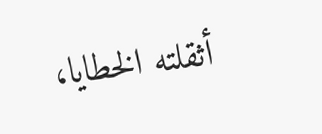أثقلته الخطايا،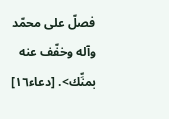فصلّ على محمّد وآله وخفّف عنه بمنِّك>. [دعاء١٦]